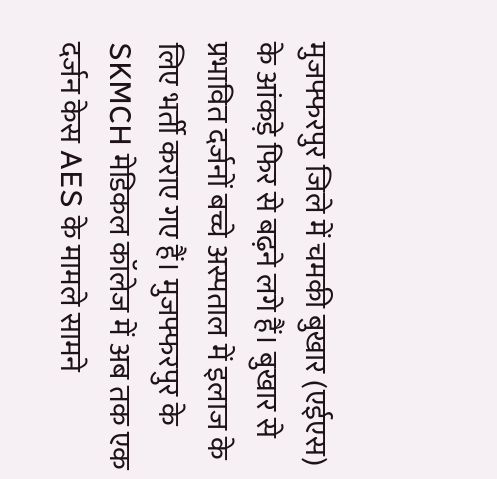मुजफ्फरपुर जिले में चमकी बुखार (एईएस) के आंकड़े फिर से बढ़ने लगे हैं। बुखार से प्रभावित दर्जनों बच्चे अस्पताल में इलाज के लिए भर्ती कराए गए हैं। मुजफ्फरपुर के SKMCH मेडिकल कॉलेज में अब तक एक दर्जन केस AES के मामले सामने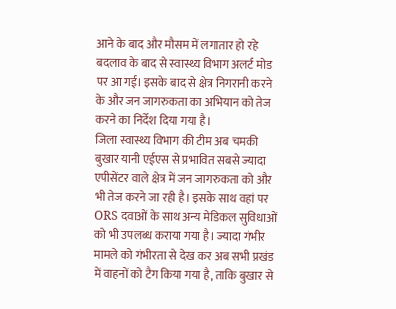आने के बाद और मौसम में लगातार हो रहे बदलाव के बाद से स्वास्थ्य विभाग अलर्ट मोड पर आ गई। इसके बाद से क्षेत्र निगरानी करने के और जन जागरुकता का अभियान को तेज करने का निर्देश दिया गया है।
जिला स्वास्थ्य विभाग की टीम अब चमकी बुखार यानी एईएस से प्रभावित सबसे ज्यादा एपीसेंटर वाले क्षेत्र में जन जागरुकता को और भी तेज करने जा रही है। इसके साथ वहां पर ORS दवाओं के साथ अन्य मेडिकल सुविधाओं को भी उपलब्ध कराया गया है। ज्यादा गंभीर मामले को गंभीरता से देख कर अब सभी प्रखंड में वाहनों को टैग किया गया है, ताकि बुखार से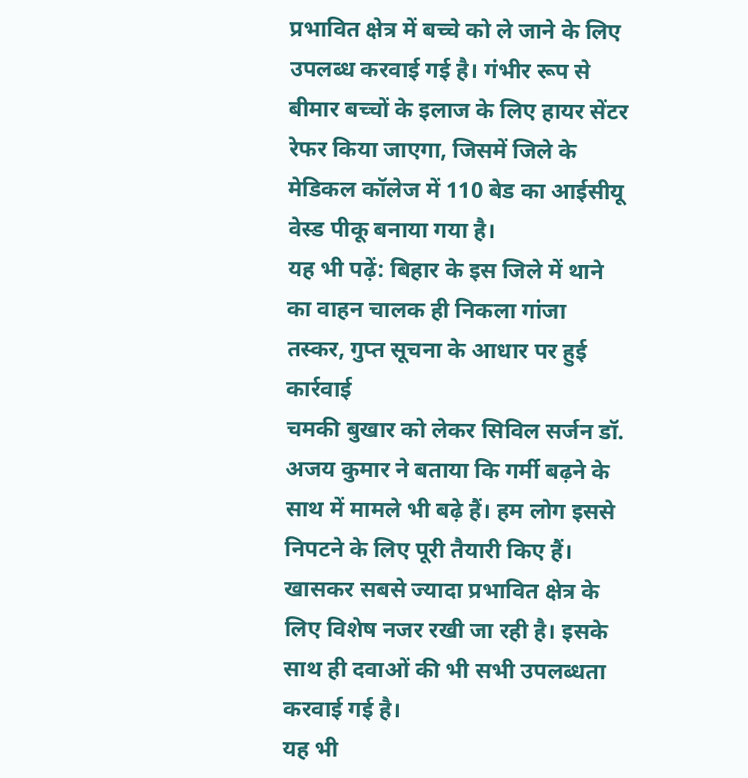प्रभावित क्षेत्र में बच्चे को ले जाने के लिए उपलब्ध करवाई गई है। गंभीर रूप से बीमार बच्चों के इलाज के लिए हायर सेंटर रेफर किया जाएगा, जिसमें जिले के मेडिकल कॉलेज में 110 बेड का आईसीयू वेस्ड पीकू बनाया गया है।
यह भी पढ़ें: बिहार के इस जिले में थाने का वाहन चालक ही निकला गांजा तस्कर, गुप्त सूचना के आधार पर हुई कार्रवाई
चमकी बुखार को लेकर सिविल सर्जन डॉ. अजय कुमार ने बताया कि गर्मी बढ़ने के साथ में मामले भी बढ़े हैं। हम लोग इससे निपटने के लिए पूरी तैयारी किए हैं। खासकर सबसे ज्यादा प्रभावित क्षेत्र के लिए विशेष नजर रखी जा रही है। इसके साथ ही दवाओं की भी सभी उपलब्धता करवाई गई है।
यह भी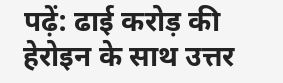पढ़ें: ढाई करोड़ की हेरोइन के साथ उत्तर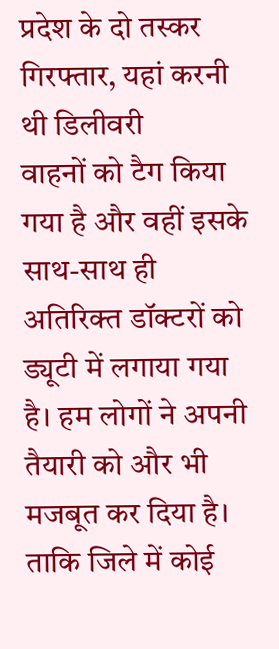प्रदेश के दो तस्कर गिरफ्तार, यहां करनी थी डिलीवरी
वाहनों को टैग किया गया है और वहीं इसके साथ-साथ ही अतिरिक्त डॉक्टरों को ड्यूटी में लगाया गया है। हम लोगों ने अपनी तैयारी को और भी मजबूत कर दिया है। ताकि जिले में कोई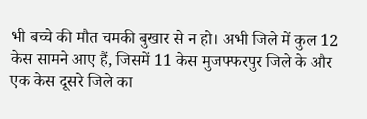भी बच्चे की मौत चमकी बुखार से न हो। अभी जिले में कुल 12 केस सामने आए हैं, जिसमें 11 केस मुजफ्फरपुर जिले के और एक केस दूसरे जिले का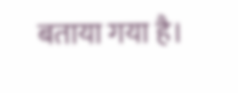बताया गया है।